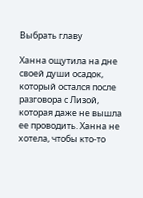Выбрать главу

Ханна ощутила на дне своей души осадок, который остался после разговора с Лизой, которая даже не вышла ее проводить. Ханна не хотела, чтобы кто-то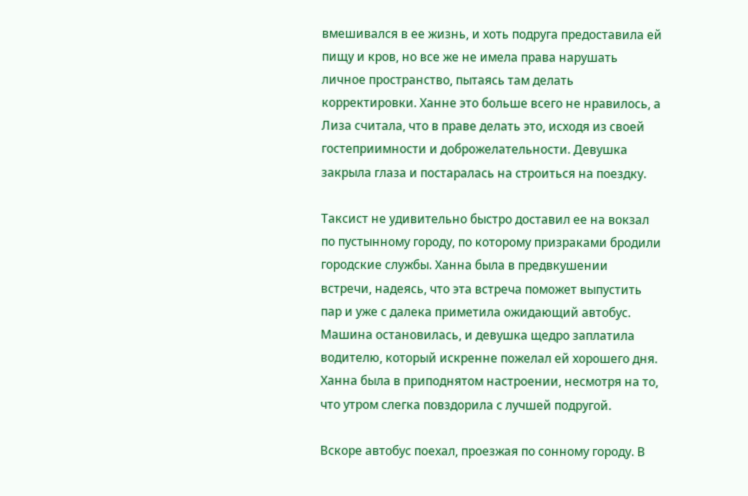вмешивался в ее жизнь, и хоть подруга предоставила ей пищу и кров, но все же не имела права нарушать личное пространство, пытаясь там делать корректировки. Ханне это больше всего не нравилось, а Лиза считала, что в праве делать это, исходя из своей гостеприимности и доброжелательности. Девушка закрыла глаза и постаралась на строиться на поездку.

Таксист не удивительно быстро доставил ее на вокзал по пустынному городу, по которому призраками бродили городские службы. Ханна была в предвкушении встречи, надеясь, что эта встреча поможет выпустить пар и уже с далека приметила ожидающий автобус. Машина остановилась, и девушка щедро заплатила водителю, который искренне пожелал ей хорошего дня. Ханна была в приподнятом настроении, несмотря на то, что утром слегка повздорила с лучшей подругой.

Вскоре автобус поехал, проезжая по сонному городу. В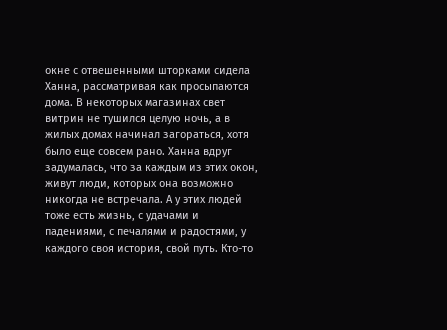окне с отвешенными шторками сидела Ханна, рассматривая как просыпаются дома. В некоторых магазинах свет витрин не тушился целую ночь, а в жилых домах начинал загораться, хотя было еще совсем рано. Ханна вдруг задумалась, что за каждым из этих окон, живут люди, которых она возможно никогда не встречала. А у этих людей тоже есть жизнь, с удачами и падениями, с печалями и радостями, у каждого своя история, свой путь. Кто-то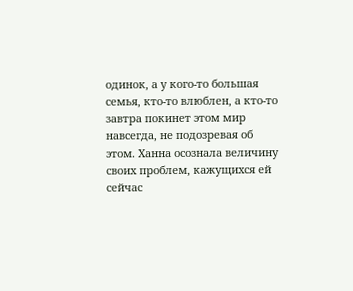одинок, а у кого-то большая семья, кто-то влюблен, а кто-то завтра покинет этом мир навсегда, не подозревая об этом. Ханна осознала величину своих проблем, кажущихся ей сейчас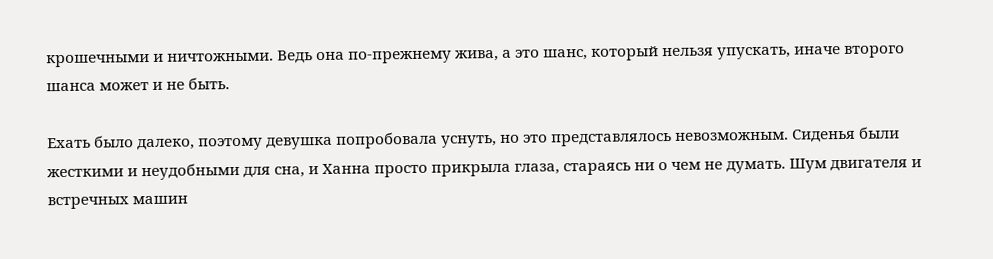крошечными и ничтожными. Ведь она по-прежнему жива, а это шанс, который нельзя упускать, иначе второго шанса может и не быть.

Ехать было далеко, поэтому девушка попробовала уснуть, но это представлялось невозможным. Сиденья были жесткими и неудобными для сна, и Ханна просто прикрыла глаза, стараясь ни о чем не думать. Шум двигателя и встречных машин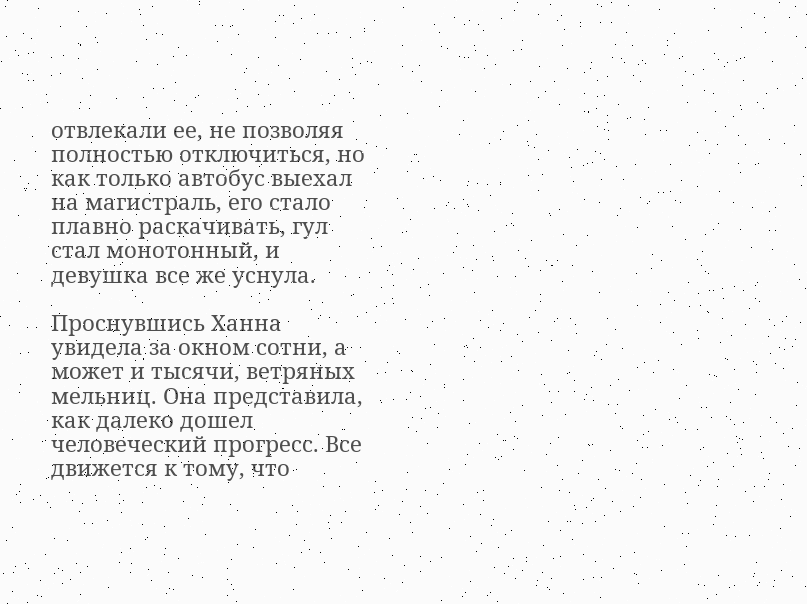отвлекали ее, не позволяя полностью отключиться, но как только автобус выехал на магистраль, его стало плавно раскачивать, гул стал монотонный, и девушка все же уснула.

Проснувшись Ханна увидела за окном сотни, а может и тысячи, ветряных мельниц. Она представила, как далеко дошел человеческий прогресс. Все движется к тому, что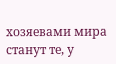хозяевами мира станут те, у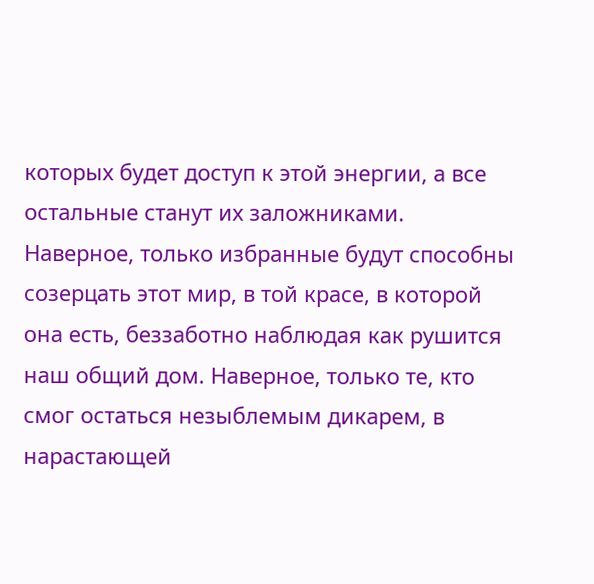которых будет доступ к этой энергии, а все остальные станут их заложниками. Наверное, только избранные будут способны созерцать этот мир, в той красе, в которой она есть, беззаботно наблюдая как рушится наш общий дом. Наверное, только те, кто смог остаться незыблемым дикарем, в нарастающей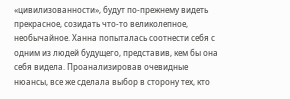«цивилизованности», будут по-прежнему видеть прекрасное, созидать что-то великолепное, необычайное. Ханна попыталась соотнести себя с одним из людей будущего, представив, кем бы она себя видела. Проанализировав очевидные нюансы, все же сделала выбор в сторону тех, кто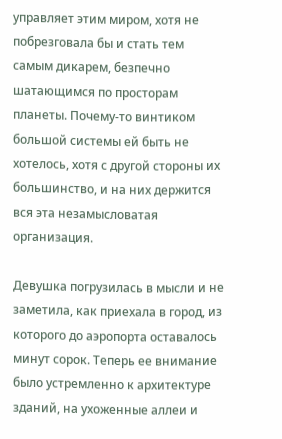управляет этим миром, хотя не побрезговала бы и стать тем самым дикарем, безпечно шатающимся по просторам планеты. Почему-то винтиком большой системы ей быть не хотелось, хотя с другой стороны их большинство, и на них держится вся эта незамысловатая организация.

Девушка погрузилась в мысли и не заметила, как приехала в город, из которого до аэропорта оставалось минут сорок. Теперь ее внимание было устремленно к архитектуре зданий, на ухоженные аллеи и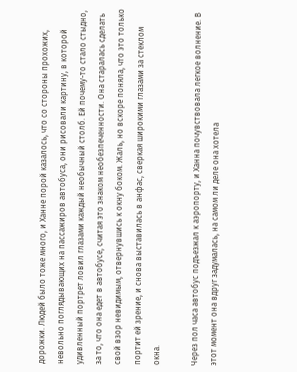дорожки. Людей было тоже много, и Ханне порой казалось, что со стороны прохожих, невольно поглядывающих на пассажиров автобуса, они рисовали картину, в которой удивленный портрет ловил глазами каждый необычный столб. Ей почему-то стало стыдно, за то, что она едет в автобусе, считая это знаком необезпеченности. Она старалась сделать свой взор невидимым, отвернувшись к окну боком. Жаль, но вскоре поняла, что это только портит ей зрение, и снова выставилась в анфас, сверкая широкими глазами за стеклом окна.

Через пол часа автобус подъезжал к аэропорту, и Ханна почувствовала легкое волнение. В этот момент она вдруг задумалась, на самом ли деле она хотела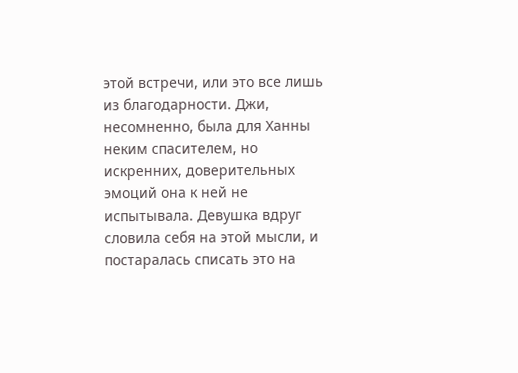этой встречи, или это все лишь из благодарности. Джи, несомненно, была для Ханны неким спасителем, но искренних, доверительных эмоций она к ней не испытывала. Девушка вдруг словила себя на этой мысли, и постаралась списать это на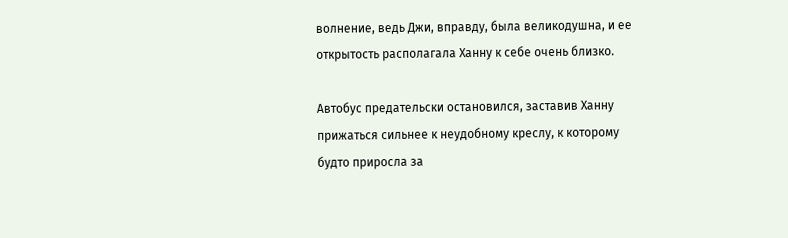волнение, ведь Джи, вправду, была великодушна, и ее открытость располагала Ханну к себе очень близко.

Автобус предательски остановился, заставив Ханну прижаться сильнее к неудобному креслу, к которому будто приросла за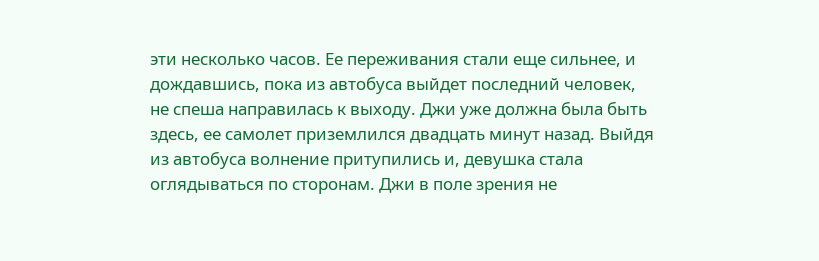эти несколько часов. Ее переживания стали еще сильнее, и дождавшись, пока из автобуса выйдет последний человек, не спеша направилась к выходу. Джи уже должна была быть здесь, ее самолет приземлился двадцать минут назад. Выйдя из автобуса волнение притупились и, девушка стала оглядываться по сторонам. Джи в поле зрения не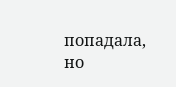попадала, но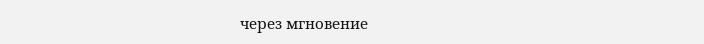через мгновение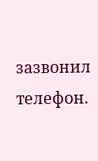зазвонил телефон.